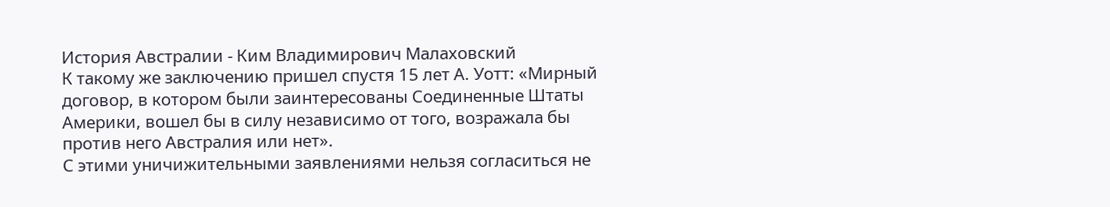История Австралии - Ким Владимирович Малаховский
К такому же заключению пришел спустя 15 лет А. Уотт: «Мирный договор, в котором были заинтересованы Соединенные Штаты Америки, вошел бы в силу независимо от того, возражала бы против него Австралия или нет».
С этими уничижительными заявлениями нельзя согласиться не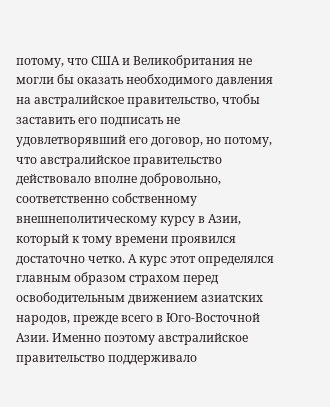потому, что США и Великобритания не могли бы оказать необходимого давления на австралийское правительство, чтобы заставить его подписать не удовлетворявший его договор, но потому, что австралийское правительство действовало вполне добровольно, соответственно собственному внешнеполитическому курсу в Азии, который к тому времени проявился достаточно четко. А курс этот определялся главным образом страхом перед освободительным движением азиатских народов, прежде всего в Юго-Восточной Азии. Именно поэтому австралийское правительство поддерживало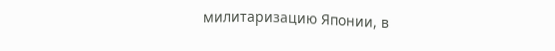милитаризацию Японии, в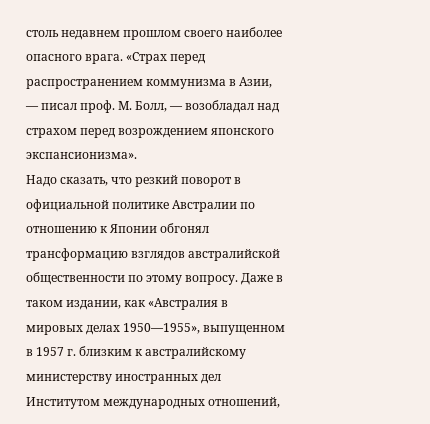столь недавнем прошлом своего наиболее опасного врага. «Страх перед распространением коммунизма в Азии, — писал проф. М. Болл, — возобладал над страхом перед возрождением японского экспансионизма».
Надо сказать, что резкий поворот в официальной политике Австралии по отношению к Японии обгонял трансформацию взглядов австралийской общественности по этому вопросу. Даже в таком издании, как «Австралия в мировых делах 1950—1955», выпущенном в 1957 г. близким к австралийскому министерству иностранных дел Институтом международных отношений,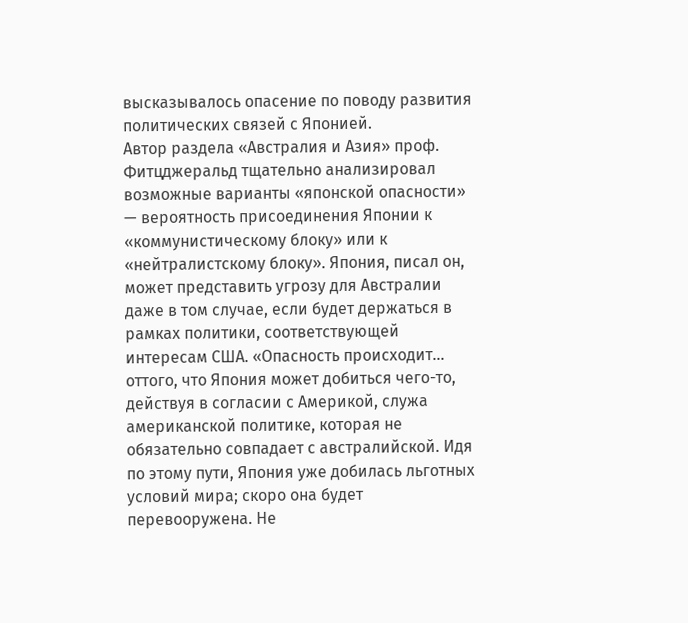высказывалось опасение по поводу развития политических связей с Японией.
Автор раздела «Австралия и Азия» проф. Фитцджеральд тщательно анализировал возможные варианты «японской опасности» — вероятность присоединения Японии к «коммунистическому блоку» или к «нейтралистскому блоку». Япония, писал он, может представить угрозу для Австралии даже в том случае, если будет держаться в рамках политики, соответствующей интересам США. «Опасность происходит... оттого, что Япония может добиться чего-то, действуя в согласии с Америкой, служа американской политике, которая не обязательно совпадает с австралийской. Идя по этому пути, Япония уже добилась льготных условий мира; скоро она будет перевооружена. Не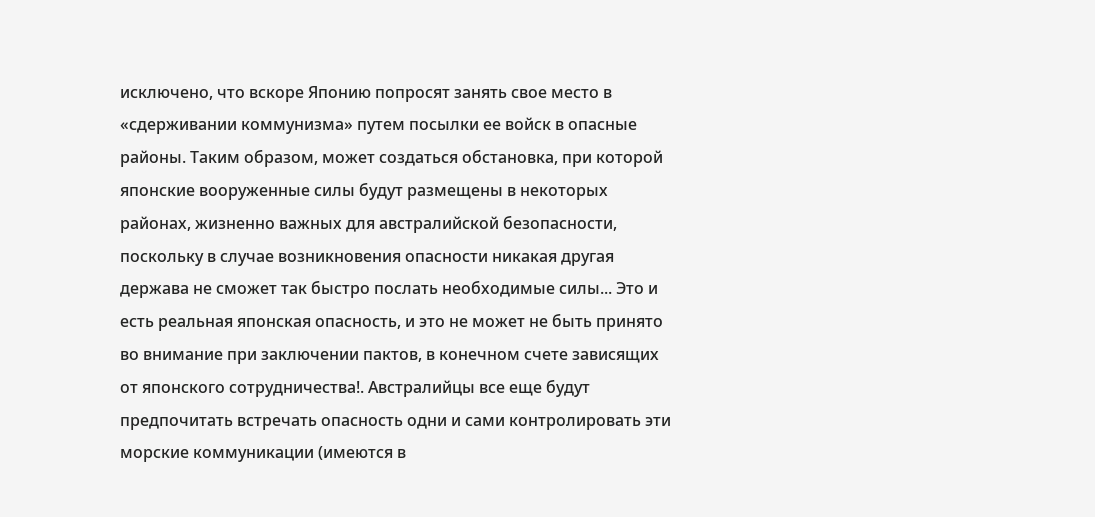исключено, что вскоре Японию попросят занять свое место в «сдерживании коммунизма» путем посылки ее войск в опасные районы. Таким образом, может создаться обстановка, при которой японские вооруженные силы будут размещены в некоторых районах, жизненно важных для австралийской безопасности, поскольку в случае возникновения опасности никакая другая держава не сможет так быстро послать необходимые силы... Это и есть реальная японская опасность, и это не может не быть принято во внимание при заключении пактов, в конечном счете зависящих от японского сотрудничества!. Австралийцы все еще будут предпочитать встречать опасность одни и сами контролировать эти морские коммуникации (имеются в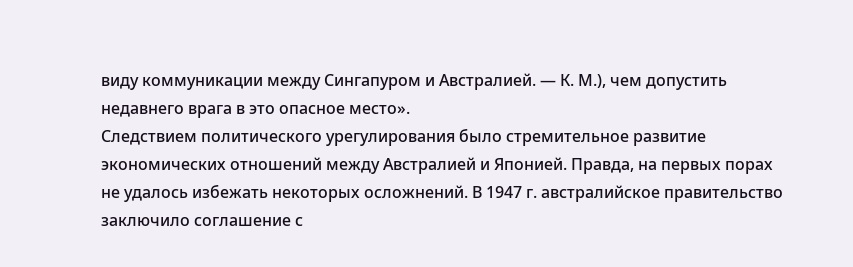виду коммуникации между Сингапуром и Австралией. — К. М.), чем допустить недавнего врага в это опасное место».
Следствием политического урегулирования было стремительное развитие экономических отношений между Австралией и Японией. Правда, на первых порах не удалось избежать некоторых осложнений. В 1947 г. австралийское правительство заключило соглашение с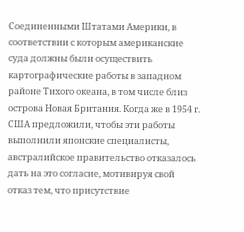Соединенными Штатами Америки, в соответствии с которым американские суда должны были осуществить картографические работы в западном районе Тихого океана, в том числе близ острова Новая Британия. Когда же в 1954 г. США предложили, чтобы эти работы выполнили японские специалисты, австралийское правительство отказалось дать на это согласие, мотивируя свой отказ тем, что присутствие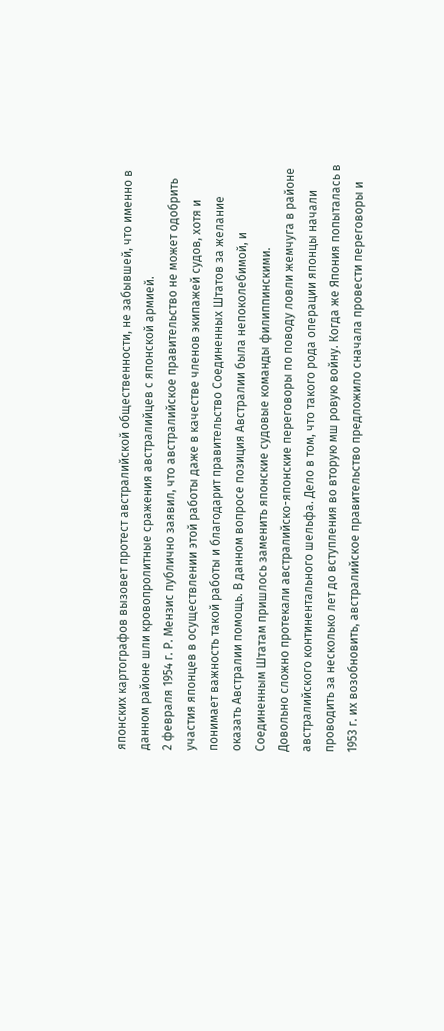японских картографов вызовет протест австралийской общественности, не забывшей, что именно в данном районе шли кровопролитные сражения австралийцев с японской армией.
2 февраля 1954 г. Р. Мензис публично заявил, что австралийское правительство не может одобрить участия японцев в осуществлении этой работы даже в качестве членов экипажей судов, хотя и понимает важность такой работы и благодарит правительство Соединенных Штатов за желание оказать Австралии помощь. В данном вопросе позиция Австралии была непоколебимой, и Соединенным Штатам пришлось заменить японские судовые команды филиппинскими.
Довольно сложно протекали австралийско-японские переговоры по поводу ловли жемчуга в районе австралийского континентального шельфа. Дело в том, что такого рода операции японцы начали проводить за несколько лет до вступления во вторую мш ровую войну. Когда же Япония попыталась в 1953 г. их возобновить, австралийское правительство предложило сначала провести переговоры и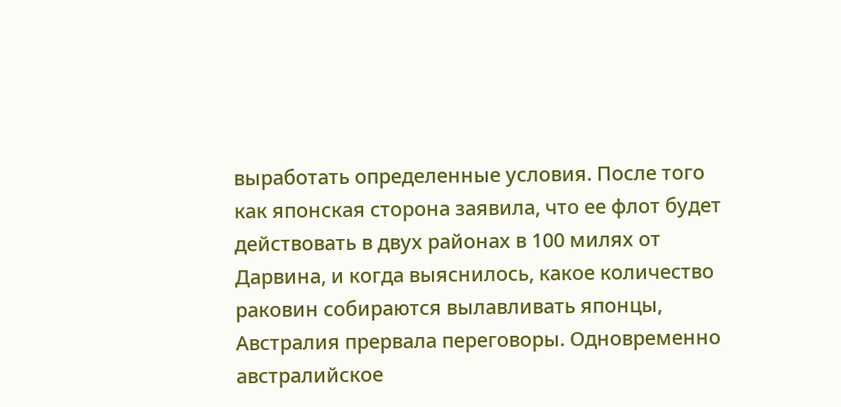выработать определенные условия. После того как японская сторона заявила, что ее флот будет действовать в двух районах в 100 милях от Дарвина, и когда выяснилось, какое количество раковин собираются вылавливать японцы, Австралия прервала переговоры. Одновременно австралийское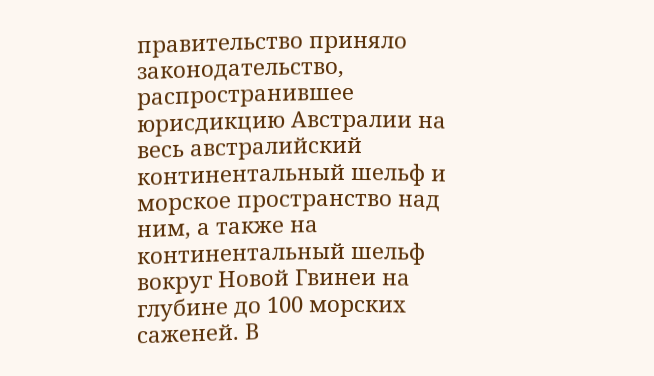правительство приняло законодательство, распространившее юрисдикцию Австралии на весь австралийский континентальный шельф и морское пространство над ним, а также на континентальный шельф вокруг Новой Гвинеи на глубине до 100 морских саженей. В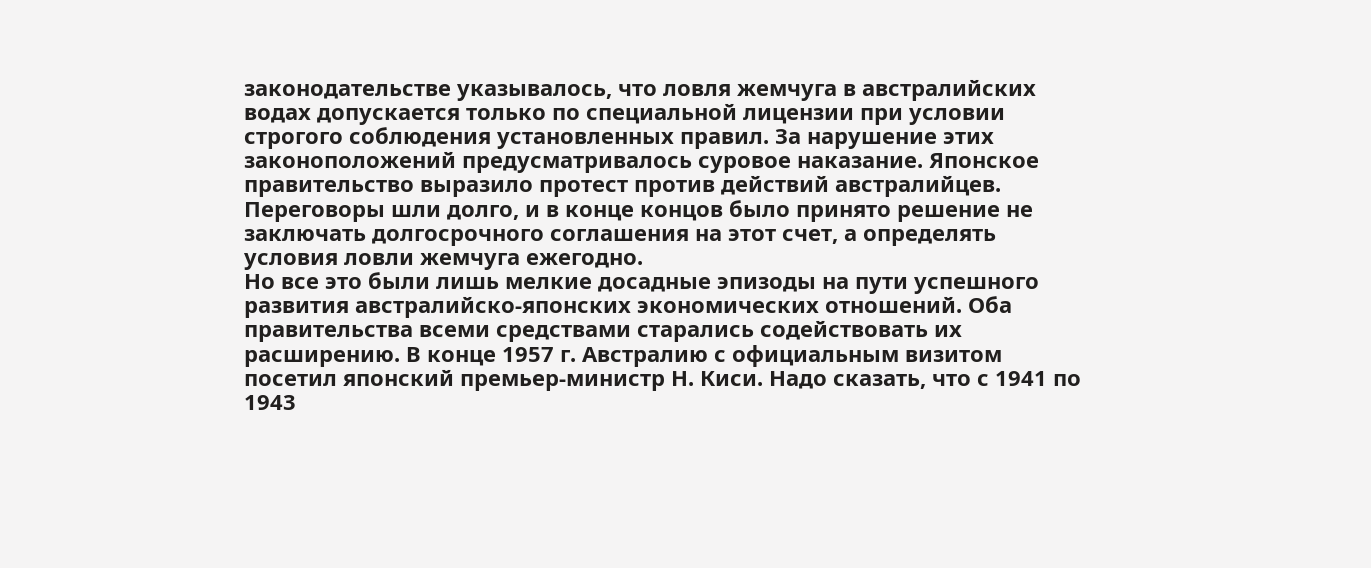законодательстве указывалось, что ловля жемчуга в австралийских водах допускается только по специальной лицензии при условии строгого соблюдения установленных правил. За нарушение этих законоположений предусматривалось суровое наказание. Японское правительство выразило протест против действий австралийцев. Переговоры шли долго, и в конце концов было принято решение не заключать долгосрочного соглашения на этот счет, а определять условия ловли жемчуга ежегодно.
Но все это были лишь мелкие досадные эпизоды на пути успешного развития австралийско-японских экономических отношений. Оба правительства всеми средствами старались содействовать их расширению. В конце 1957 г. Австралию с официальным визитом посетил японский премьер-министр Н. Киси. Надо сказать, что с 1941 по 1943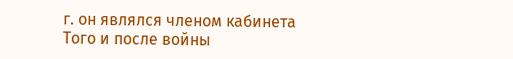г. он являлся членом кабинета Того и после войны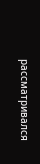рассматривался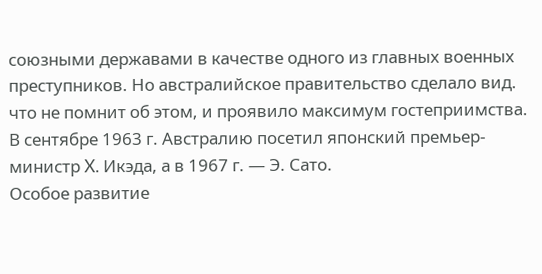союзными державами в качестве одного из главных военных преступников. Но австралийское правительство сделало вид. что не помнит об этом, и проявило максимум гостеприимства. В сентябре 1963 г. Австралию посетил японский премьер-министр X. Икэда, а в 1967 г. — Э. Сато.
Особое развитие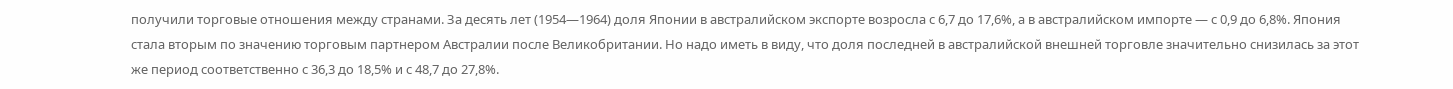получили торговые отношения между странами. За десять лет (1954—1964) доля Японии в австралийском экспорте возросла с 6,7 до 17,6%, а в австралийском импорте — с 0,9 до 6,8%. Япония стала вторым по значению торговым партнером Австралии после Великобритании. Но надо иметь в виду, что доля последней в австралийской внешней торговле значительно снизилась за этот же период соответственно с 36,3 до 18,5% и с 48,7 до 27,8%.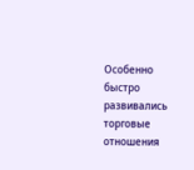Особенно быстро развивались торговые отношения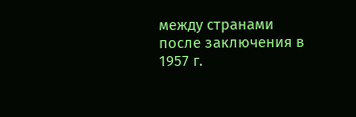между странами после заключения в 1957 г.